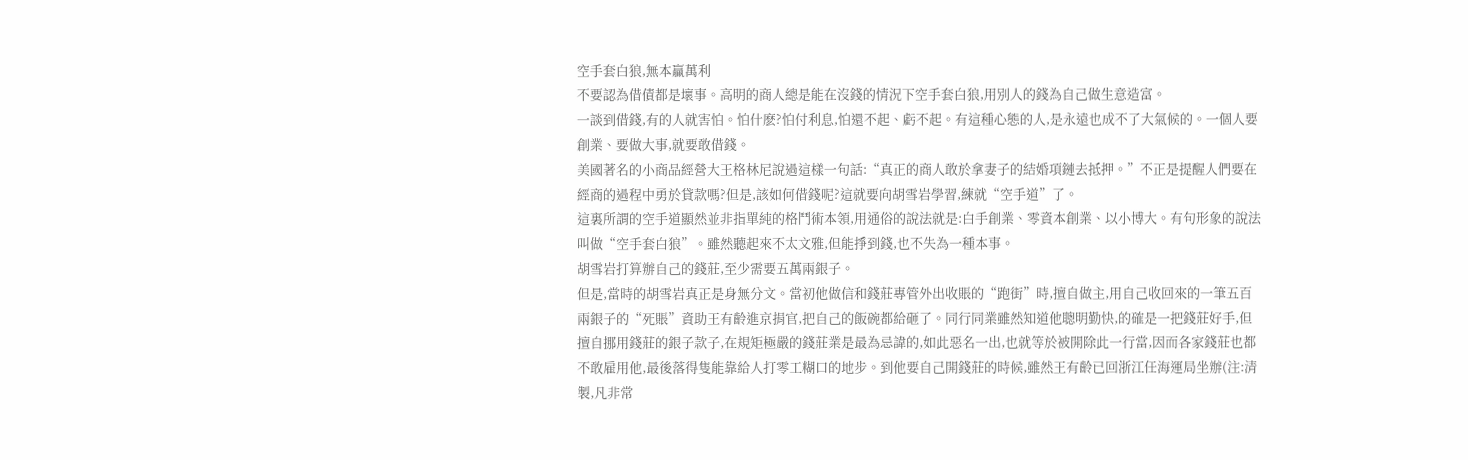空手套白狼,無本贏萬利
不要認為借債都是壞事。高明的商人總是能在沒錢的情況下空手套白狼,用別人的錢為自己做生意造富。
一談到借錢,有的人就害怕。怕什麽?怕付利息,怕還不起、虧不起。有這種心態的人,是永遠也成不了大氣候的。一個人要創業、要做大事,就要敢借錢。
美國著名的小商品經營大王格林尼說過這樣一句話:“真正的商人敢於拿妻子的結婚項鏈去抵押。”不正是提醒人們要在經商的過程中勇於貸款嗎?但是,該如何借錢呢?這就要向胡雪岩學習,練就“空手道”了。
這裏所謂的空手道顯然並非指單純的格鬥術本領,用通俗的說法就是:白手創業、零資本創業、以小博大。有句形象的說法叫做“空手套白狼”。雖然聽起來不太文雅,但能掙到錢,也不失為一種本事。
胡雪岩打算辦自己的錢莊,至少需要五萬兩銀子。
但是,當時的胡雪岩真正是身無分文。當初他做信和錢莊專管外出收賬的“跑街”時,擅自做主,用自己收回來的一筆五百兩銀子的“死賬”資助王有齡進京捐官,把自己的飯碗都給砸了。同行同業雖然知道他聰明勤快,的確是一把錢莊好手,但擅自挪用錢莊的銀子款子,在規矩極嚴的錢莊業是最為忌諱的,如此惡名一出,也就等於被開除此一行當,因而各家錢莊也都不敢雇用他,最後落得隻能靠給人打零工糊口的地步。到他要自己開錢莊的時候,雖然王有齡已回浙江任海運局坐辦(注:清製,凡非常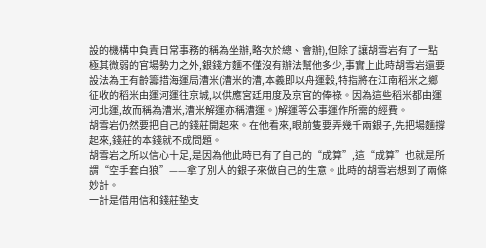設的機構中負責日常事務的稱為坐辦,略次於總、會辦),但除了讓胡雪岩有了一點極其微弱的官場勢力之外,銀錢方麵不僅沒有辦法幫他多少,事實上此時胡雪岩還要設法為王有齡籌措海運局漕米(漕米的漕,本義即以舟運穀,特指將在江南稻米之鄉征收的稻米由運河運往京城,以供應宮廷用度及京官的俸祿。因為這些稻米都由運河北運,故而稱為漕米,漕米解運亦稱漕運。)解運等公事運作所需的經費。
胡雪岩仍然要把自己的錢莊開起來。在他看來,眼前隻要弄幾千兩銀子,先把場麵撐起來,錢莊的本錢就不成問題。
胡雪岩之所以信心十足,是因為他此時已有了自己的“成算”,這“成算”也就是所謂“空手套白狼”——拿了別人的銀子來做自己的生意。此時的胡雪岩想到了兩條妙計。
一計是借用信和錢莊墊支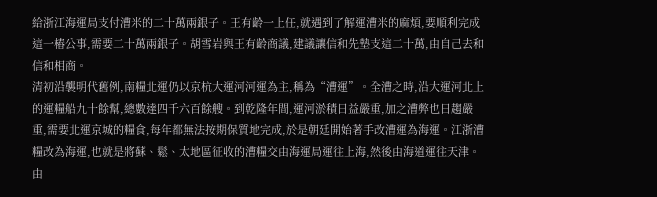給浙江海運局支付漕米的二十萬兩銀子。王有齡一上任,就遇到了解運漕米的麻煩,要順利完成這一樁公事,需要二十萬兩銀子。胡雪岩與王有齡商議,建議讓信和先墊支這二十萬,由自己去和信和相商。
清初沿襲明代舊例,南糧北運仍以京杭大運河河運為主,稱為“漕運”。全漕之時,沿大運河北上的運糧船九十餘幫,總數達四千六百餘艘。到乾隆年間,運河淤積日益嚴重,加之漕弊也日趨嚴重,需要北運京城的糧食,每年都無法按期保質地完成,於是朝廷開始著手改漕運為海運。江浙漕糧改為海運,也就是將蘇、鬆、太地區征收的漕糧交由海運局運往上海,然後由海道運往天津。由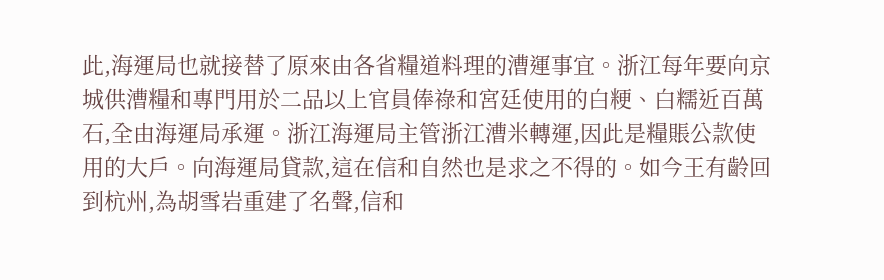此,海運局也就接替了原來由各省糧道料理的漕運事宜。浙江每年要向京城供漕糧和專門用於二品以上官員俸祿和宮廷使用的白粳、白糯近百萬石,全由海運局承運。浙江海運局主管浙江漕米轉運,因此是糧賬公款使用的大戶。向海運局貸款,這在信和自然也是求之不得的。如今王有齡回到杭州,為胡雪岩重建了名聲,信和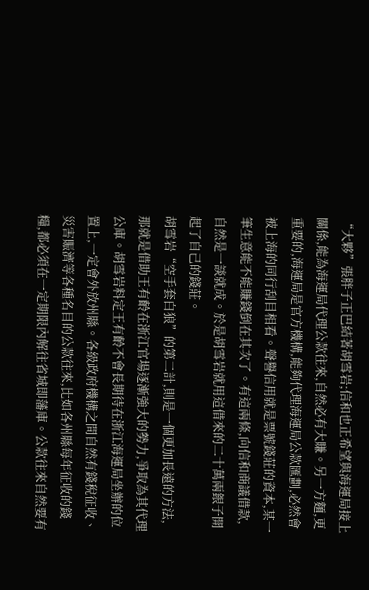“大夥”張胖子正巴結著胡雪岩;信和也正希望與海運局接上關係,能為海運局代理公款往來,自然必有大賺。另一方麵,更重要的,海運局是官方機構,能夠代理海運局公款匯劃,必然會被上海的同行刮目相看。聲譽信用就是票號錢莊的資本,某一筆生意能不能賺錢倒在其次了。有這兩條,向信和商議借款,自然是一談就成。於是胡雪岩就用這借來的二十萬兩銀子開起了自己的錢莊。
胡雪岩“空手套白狼”的第二計,則是一個更加長遠的方法,那就是借助王有齡在浙江官場逐漸強大的勢力,爭取為其代理公庫。胡雪岩料定王有齡不會長期待在浙江海運局坐辦的位置上,一定會外放州縣。各級政府機構之間自然有錢稅征收、災害賑濟等各種名目的公款往來,比如各州縣每年征收的錢糧,都必須在一定期限內解往省城即藩庫。公款往來自然要有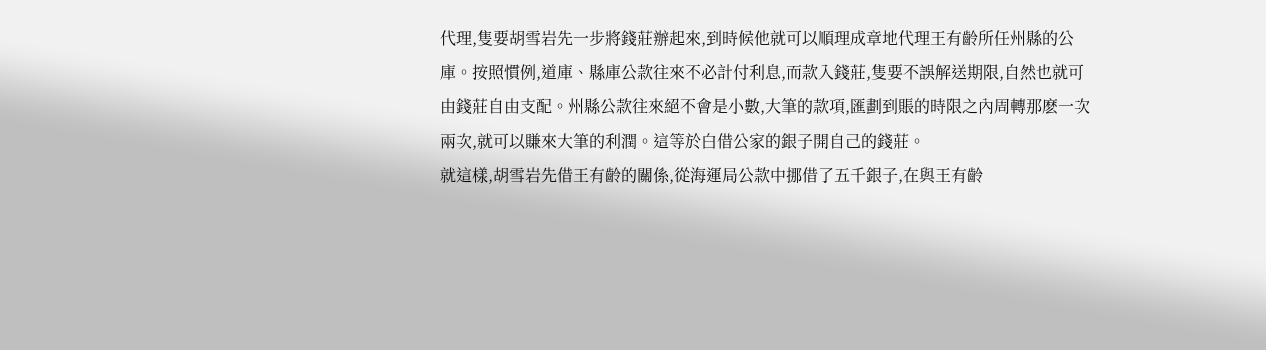代理,隻要胡雪岩先一步將錢莊辦起來,到時候他就可以順理成章地代理王有齡所任州縣的公庫。按照慣例,道庫、縣庫公款往來不必計付利息,而款入錢莊,隻要不誤解送期限,自然也就可由錢莊自由支配。州縣公款往來絕不會是小數,大筆的款項,匯劃到賬的時限之內周轉那麽一次兩次,就可以賺來大筆的利潤。這等於白借公家的銀子開自己的錢莊。
就這樣,胡雪岩先借王有齡的關係,從海運局公款中挪借了五千銀子,在與王有齡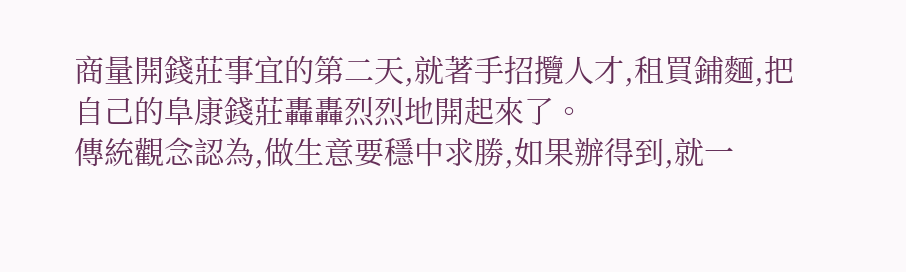商量開錢莊事宜的第二天,就著手招攬人才,租買鋪麵,把自己的阜康錢莊轟轟烈烈地開起來了。
傳統觀念認為,做生意要穩中求勝,如果辦得到,就一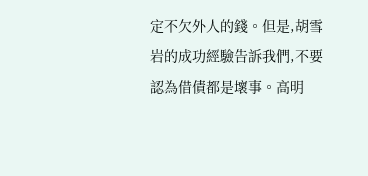定不欠外人的錢。但是,胡雪岩的成功經驗告訴我們,不要認為借債都是壞事。高明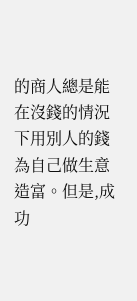的商人總是能在沒錢的情況下用別人的錢為自己做生意造富。但是,成功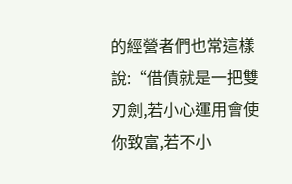的經營者們也常這樣說:“借債就是一把雙刃劍,若小心運用會使你致富,若不小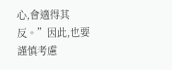心,會適得其反。”因此,也要謹慎考慮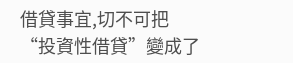借貸事宜,切不可把“投資性借貸”變成了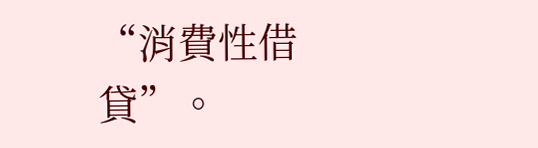“消費性借貸”。